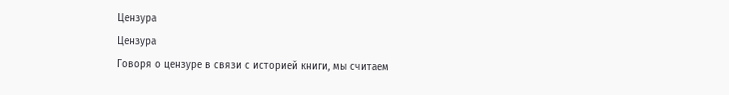Цензура
Цензура
Говоря о цензуре в связи с историей книги, мы считаем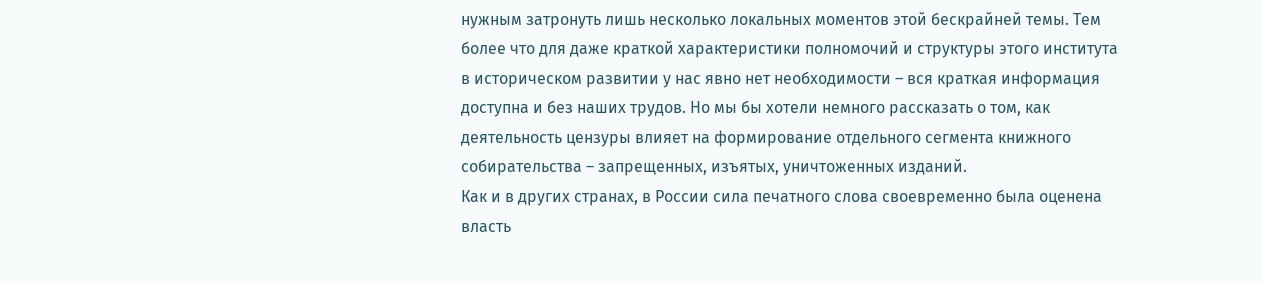нужным затронуть лишь несколько локальных моментов этой бескрайней темы. Тем более что для даже краткой характеристики полномочий и структуры этого института в историческом развитии у нас явно нет необходимости – вся краткая информация доступна и без наших трудов. Но мы бы хотели немного рассказать о том, как деятельность цензуры влияет на формирование отдельного сегмента книжного собирательства – запрещенных, изъятых, уничтоженных изданий.
Как и в других странах, в России сила печатного слова своевременно была оценена власть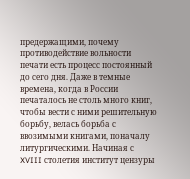предержащими, почему противодействие вольности печати есть процесс постоянный до сего дня. Даже в темные времена, когда в России печаталось не столь много книг, чтобы вести с ними решительную борьбу, велась борьба с ввозимыми книгами, поначалу литургическими. Начиная с XVIII столетия институт цензуры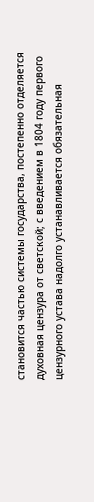становится частью системы государства, постепенно отделяется духовная цензура от светской; с введением в 1804 году первого цензурного устава надолго устанавливается обязательная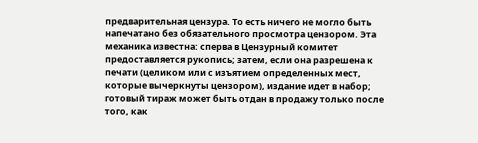предварительная цензура. То есть ничего не могло быть напечатано без обязательного просмотра цензором. Эта механика известна: сперва в Цензурный комитет предоставляется рукопись; затем, если она разрешена к печати (целиком или с изъятием определенных мест, которые вычеркнуты цензором), издание идет в набор; готовый тираж может быть отдан в продажу только после того, как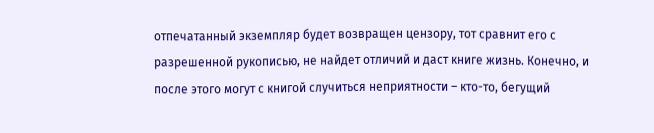отпечатанный экземпляр будет возвращен цензору, тот сравнит его с разрешенной рукописью, не найдет отличий и даст книге жизнь. Конечно, и после этого могут с книгой случиться неприятности – кто-то, бегущий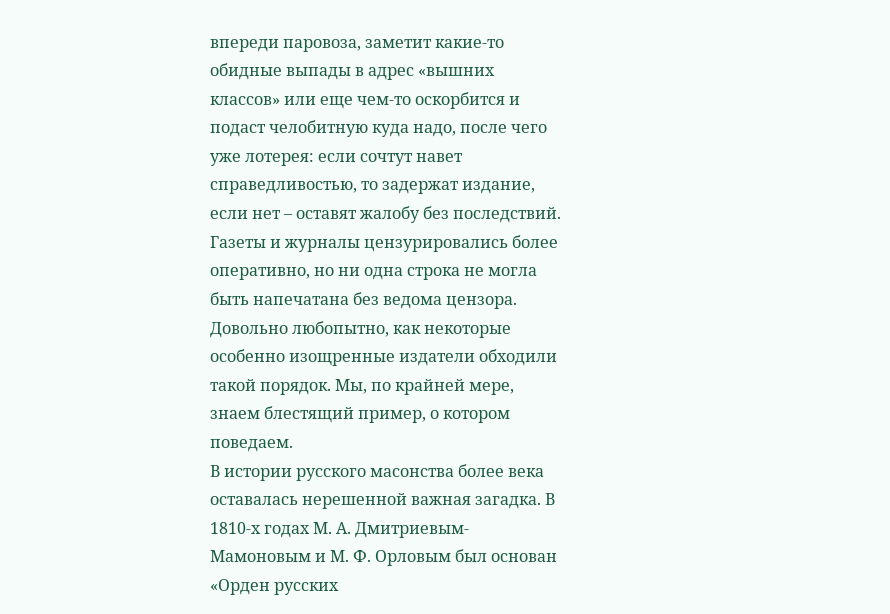впереди паровоза, заметит какие-то обидные выпады в адрес «вышних классов» или еще чем-то оскорбится и подаст челобитную куда надо, после чего уже лотерея: если сочтут навет справедливостью, то задержат издание, если нет – оставят жалобу без последствий. Газеты и журналы цензурировались более оперативно, но ни одна строка не могла быть напечатана без ведома цензора.
Довольно любопытно, как некоторые особенно изощренные издатели обходили такой порядок. Мы, по крайней мере, знаем блестящий пример, о котором поведаем.
В истории русского масонства более века оставалась нерешенной важная загадка. В 1810‐х годах М. А. Дмитриевым-Мамоновым и М. Ф. Орловым был основан «Орден русских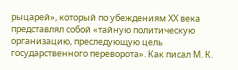рыцарей», который по убеждениям ХX века представлял собой «тайную политическую организацию, преследующую цель государственного переворота». Как писал М. К.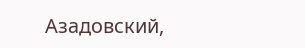Азадовский,